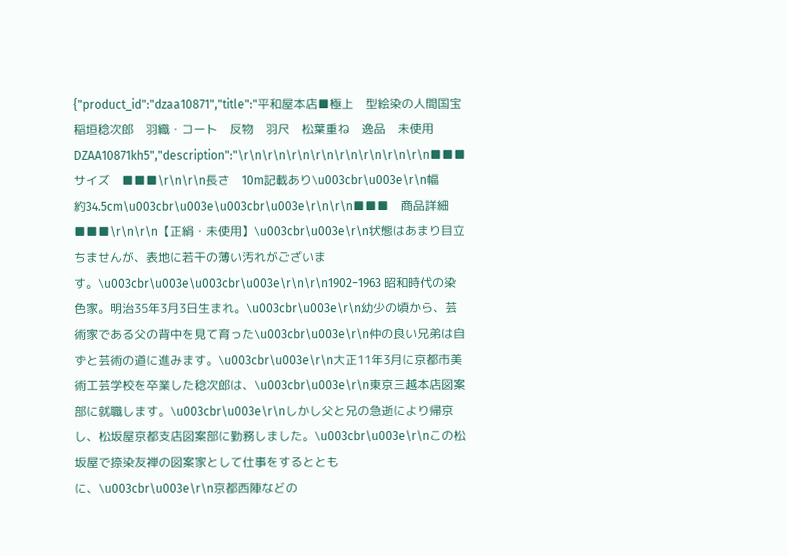{"product_id":"dzaa10871","title":"平和屋本店■極上　型絵染の人間国宝　稲垣稔次郎　羽織・コート　反物　羽尺　松葉重ね　逸品　未使用　DZAA10871kh5","description":"\r\n\r\n\r\n\r\n\r\n\r\n\r\n\r\n■■■　サイズ　■■■\r\n\r\n長さ　10m記載あり\u003cbr\u003e\r\n幅　　約34.5cm\u003cbr\u003e\u003cbr\u003e\r\n\r\n■■■　商品詳細　■■■\r\n\r\n【正絹・未使用】\u003cbr\u003e\r\n状態はあまり目立ちませんが、表地に若干の薄い汚れがございます。\u003cbr\u003e\u003cbr\u003e\r\n\r\n1902−1963 昭和時代の染色家。明治35年3月3日生まれ。\u003cbr\u003e\r\n幼少の頃から、芸術家である父の背中を見て育った\u003cbr\u003e\r\n仲の良い兄弟は自ずと芸術の道に進みます。\u003cbr\u003e\r\n大正11年3月に京都市美術工芸学校を卒業した稔次郎は、\u003cbr\u003e\r\n東京三越本店図案部に就職します。\u003cbr\u003e\r\nしかし父と兄の急逝により帰京し、松坂屋京都支店図案部に勤務しました。\u003cbr\u003e\r\nこの松坂屋で捺染友禅の図案家として仕事をするとともに、\u003cbr\u003e\r\n京都西陣などの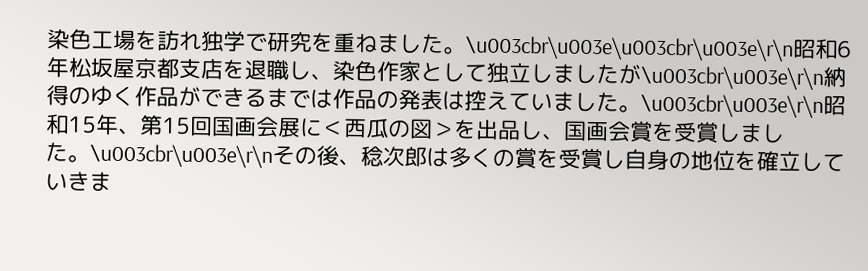染色工場を訪れ独学で研究を重ねました。\u003cbr\u003e\u003cbr\u003e\r\n昭和6年松坂屋京都支店を退職し、染色作家として独立しましたが\u003cbr\u003e\r\n納得のゆく作品ができるまでは作品の発表は控えていました。\u003cbr\u003e\r\n昭和15年、第15回国画会展に＜西瓜の図＞を出品し、国画会賞を受賞しました。\u003cbr\u003e\r\nその後、稔次郎は多くの賞を受賞し自身の地位を確立していきま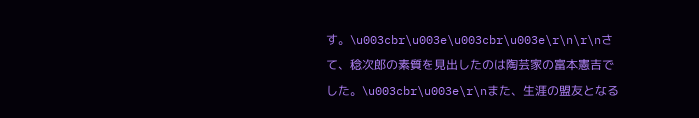す。\u003cbr\u003e\u003cbr\u003e\r\n\r\nさて、稔次郎の素質を見出したのは陶芸家の富本憲吉でした。\u003cbr\u003e\r\nまた、生涯の盟友となる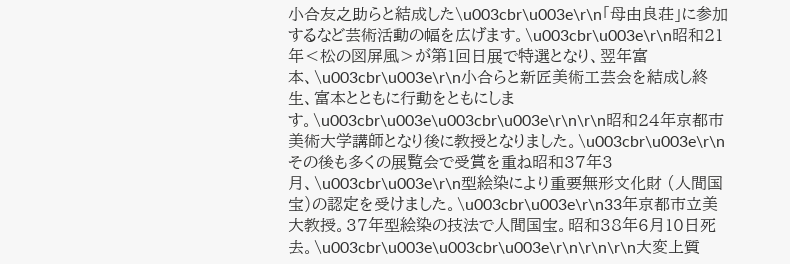小合友之助らと結成した\u003cbr\u003e\r\n「母由良荘」に参加するなど芸術活動の幅を広げます。\u003cbr\u003e\r\n昭和21年＜松の図屏風＞が第1回日展で特選となり、翌年富本、\u003cbr\u003e\r\n小合らと新匠美術工芸会を結成し終生、富本とともに行動をともにします。\u003cbr\u003e\u003cbr\u003e\r\n\r\n昭和24年京都市美術大学講師となり後に教授となりました。\u003cbr\u003e\r\nその後も多くの展覧会で受賞を重ね昭和37年3月、\u003cbr\u003e\r\n型絵染により重要無形文化財 (人間国宝)の認定を受けました。\u003cbr\u003e\r\n33年京都市立美大教授。37年型絵染の技法で人間国宝。昭和38年6月10日死去。\u003cbr\u003e\u003cbr\u003e\r\n\r\n\r\n大変上質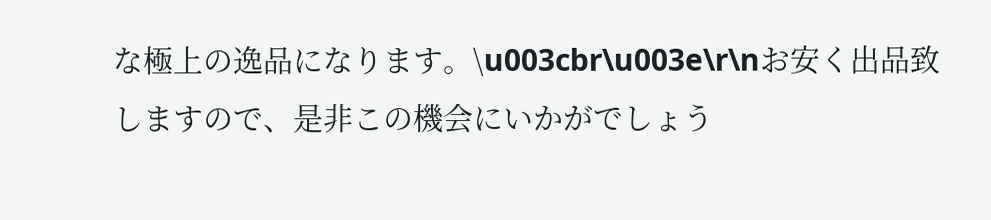な極上の逸品になります。\u003cbr\u003e\r\nお安く出品致しますので、是非この機会にいかがでしょう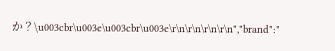か？\u003cbr\u003e\u003cbr\u003e\r\n\r\n\r\n\r\n","brand":"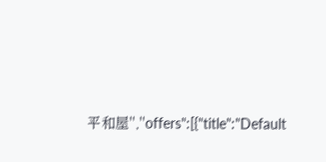平和屋","offers":[{"title":"Default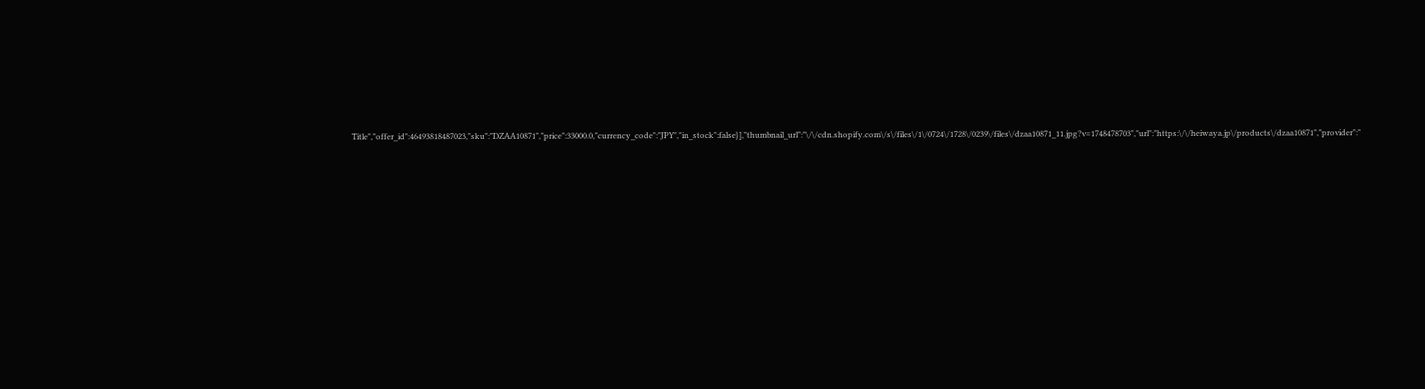Title","offer_id":46493818487023,"sku":"DZAA10871","price":33000.0,"currency_code":"JPY","in_stock":false}],"thumbnail_url":"\/\/cdn.shopify.com\/s\/files\/1\/0724\/1728\/0239\/files\/dzaa10871_11.jpg?v=1748478703","url":"https:\/\/heiwaya.jp\/products\/dzaa10871","provider":"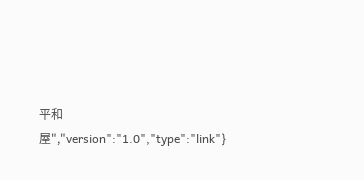平和屋","version":"1.0","type":"link"}